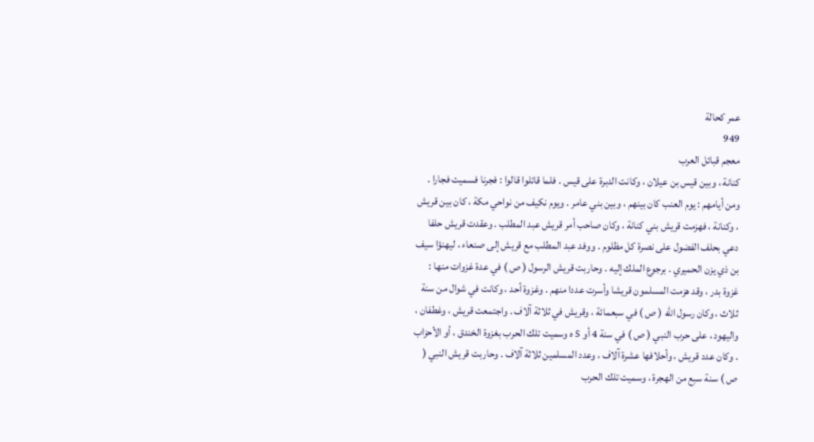عمر كحالة
949
معجم قبائل العرب
كنانة ، وبين قيس بن عيلان ، وكانت الدبرة على قيس . فلما قاتلوا قالوا : فجرنا فسميت فجارا . ومن أيامهم : يوم العنب كان بينهم ، وبين بني عامر . ويوم نكيف من نواحي مكة ، كان بين قريش ، وكنانة ، فهزمت قريش بني كنانة ، وكان صاحب أمر قريش عبد المطلب . وعقدت قريش حلفا دعي بحلف الفضول على نصرة كل مظلوم . ووفد عبد المطلب مع قريش إلى صنعاء ، ليهنؤا سيف بن ذي يزن الحميري . برجوع الملك إليه . وحاربت قريش الرسول ( ص ) في عدة غزوات منها : غزوة بدر ، وقد هزمت المسلمون قريشا وأسرت عددا منهم . وغزوة أحد ، وكانت في شوال من سنة ثلاث ، وكان رسول الله ( ص ) في سبعمائة ، وقريش في ثلاثة آلاف . واجتمعت قريش ، وغطفان ، واليهود ، على حرب النبي ( ص ) في سنة 4 أو 5 ه وسميت تلك الحرب بغزوة الخندق ، أو الأحزاب . وكان عدد قريش ، وأحلافها عشرة آلاف ، وعدد المسلمين ثلاثة آلاف . وحاربت قريش النبي ( ص ) سنة سبع من الهجرة ، وسميت تلك الحرب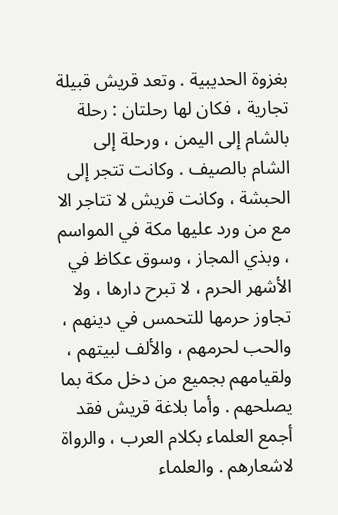بغزوة الحديبية . وتعد قريش قبيلة تجارية ، فكان لها رحلتان : رحلة بالشام إلى اليمن ، ورحلة إلى الشام بالصيف . وكانت تتجر إلى الحبشة ، وكانت قريش لا تتاجر الا مع من ورد عليها مكة في المواسم ، وبذي المجاز ، وسوق عكاظ في الأشهر الحرم ، لا تبرح دارها ، ولا تجاوز حرمها للتحمس في دينهم ، والحب لحرمهم ، والألف لبيتهم ، ولقيامهم بجميع من دخل مكة بما يصلحهم . وأما بلاغة قريش فقد أجمع العلماء بكلام العرب ، والرواة لاشعارهم . والعلماء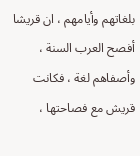بلغاتهم وأيامهم ، ان قريشا أفصح العرب السنة ، وأصفاهم لغة ، فكانت قريش مع فصاحتها ،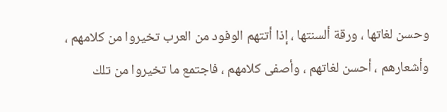وحسن لغاتها ، ورقة ألسنتها ، إذا أتتهم الوفود من العرب تخيروا من كلامهم ، وأشعارهم ، أحسن لغاتهم ، وأصفى كلامهم ، فاجتمع ما تخيروا من تلك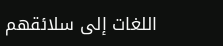اللغات إلى سلائقهم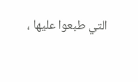التي طبعوا عليها ،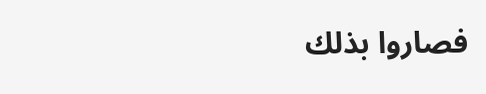فصاروا بذلك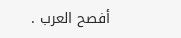أفصح العرب .